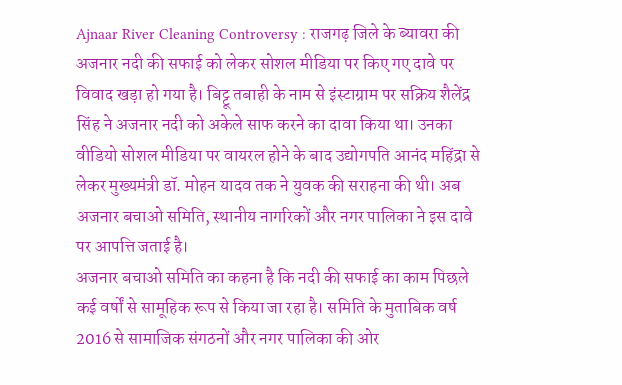Ajnaar River Cleaning Controversy : राजगढ़ जिले के ब्यावरा की अजनार नदी की सफाई को लेकर सोशल मीडिया पर किए गए दावे पर विवाद खड़ा हो गया है। बिट्टू तबाही के नाम से इंस्टाग्राम पर सक्रिय शैलेंद्र सिंह ने अजनार नदी को अकेले साफ करने का दावा किया था। उनका वीडियो सोशल मीडिया पर वायरल होने के बाद उद्योगपति आनंद महिंद्रा से लेकर मुख्यमंत्री डॉ. मोहन यादव तक ने युवक की सराहना की थी। अब अजनार बचाओ समिति, स्थानीय नागरिकों और नगर पालिका ने इस दावे पर आपत्ति जताई है।
अजनार बचाओ समिति का कहना है कि नदी की सफाई का काम पिछले कई वर्षों से सामूहिक रूप से किया जा रहा है। समिति के मुताबिक वर्ष 2016 से सामाजिक संगठनों और नगर पालिका की ओर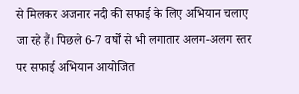से मिलकर अजनार नदी की सफाई के लिए अभियान चलाए जा रहे हैं। पिछले 6-7 वर्षों से भी लगातार अलग-अलग स्तर पर सफाई अभियान आयोजित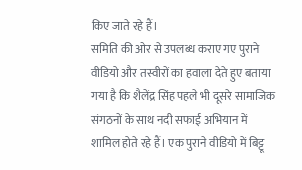किए जाते रहे हैं।
समिति की ओर से उपलब्ध कराए गए पुराने वीडियो और तस्वीरों का हवाला देते हुए बताया गया है कि शैलेंद्र सिंह पहले भी दूसरे सामाजिक संगठनों के साथ नदी सफाई अभियान में शामिल होते रहे हैं। एक पुराने वीडियो में बिट्टू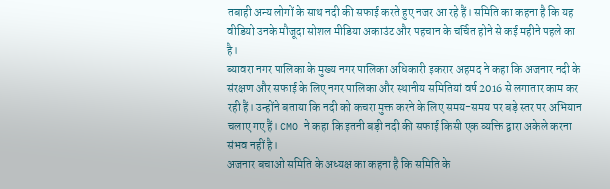तबाही अन्य लोगों के साथ नदी की सफाई करते हुए नजर आ रहे हैं। समिति का कहना है कि यह वीडियो उनके मौजूदा सोशल मीडिया अकाउंट और पहचान के चर्चित होने से कई महीने पहले का है।
ब्यावरा नगर पालिका के मुख्य नगर पालिका अधिकारी इकरार अहमद ने कहा कि अजनार नदी के संरक्षण और सफाई के लिए नगर पालिका और स्थानीय समितियां वर्ष 2016 से लगातार काम कर रही हैं। उन्होंने बताया कि नदी को कचरा मुक्त करने के लिए समय-समय पर बड़े स्तर पर अभियान चलाए गए हैं। CMO ने कहा कि इतनी बड़ी नदी की सफाई किसी एक व्यक्ति द्वारा अकेले करना संभव नहीं है।
अजनार बचाओ समिति के अध्यक्ष का कहना है कि समिति के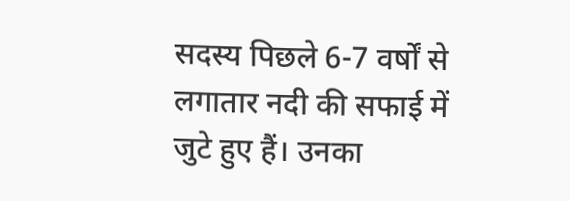सदस्य पिछले 6-7 वर्षों से लगातार नदी की सफाई में जुटे हुए हैं। उनका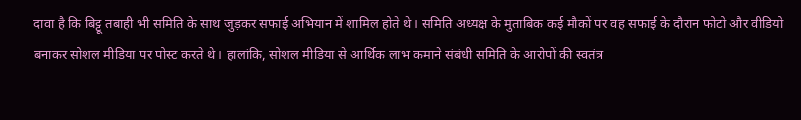दावा है कि बिट्टू तबाही भी समिति के साथ जुड़कर सफाई अभियान में शामिल होते थे। समिति अध्यक्ष के मुताबिक कई मौकों पर वह सफाई के दौरान फोटो और वीडियो बनाकर सोशल मीडिया पर पोस्ट करते थे। हालांकि, सोशल मीडिया से आर्थिक लाभ कमाने संबंधी समिति के आरोपों की स्वतंत्र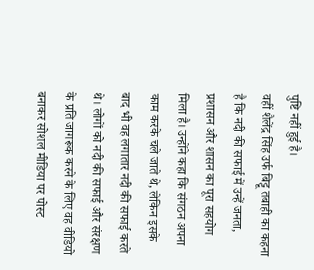पुष्टि नहीं हुई है।
वहीं शैलेंद्र सिंह उर्फ बिट्टू तबाही का कहना है कि नदी की सफाई में उन्हें जनता, प्रशासन और शासन का पूरा सहयोग मिला है। उन्होंने कहा कि संगठन अपना काम करके चले जाते थे, लेकिन इसके बाद भी वह लगातार नदी की सफाई करते थे। लोगों को नदी की सफाई और संरक्षण के प्रति जागरूक करने के लिए वह वीडियो बनाकर सोशल मीडिया पर पोस्ट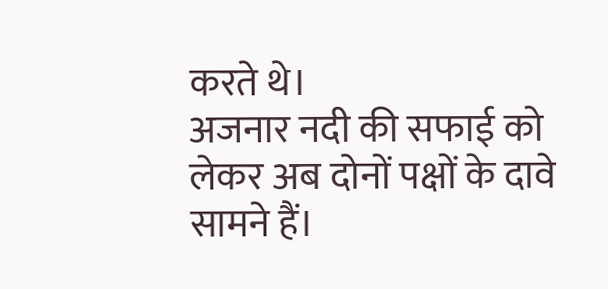करते थे।
अजनार नदी की सफाई को लेकर अब दोनों पक्षों के दावे सामने हैं।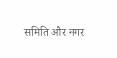समिति और नगर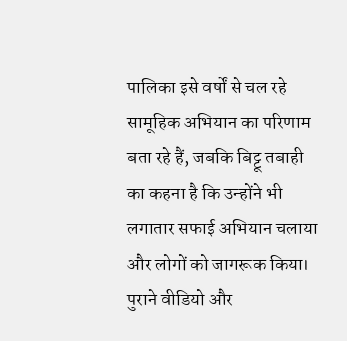पालिका इसे वर्षों से चल रहे सामूहिक अभियान का परिणाम बता रहे हैं, जबकि बिट्टू तबाही का कहना है कि उन्होंने भी लगातार सफाई अभियान चलाया और लोगों को जागरूक किया। पुराने वीडियो और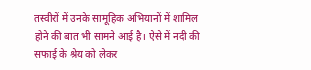तस्वीरों में उनके सामूहिक अभियानों में शामिल होने की बात भी सामने आई है। ऐसे में नदी की सफाई के श्रेय को लेकर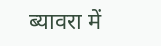ब्यावरा में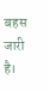बहस जारी है।